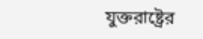যুক্তরাষ্ট্রের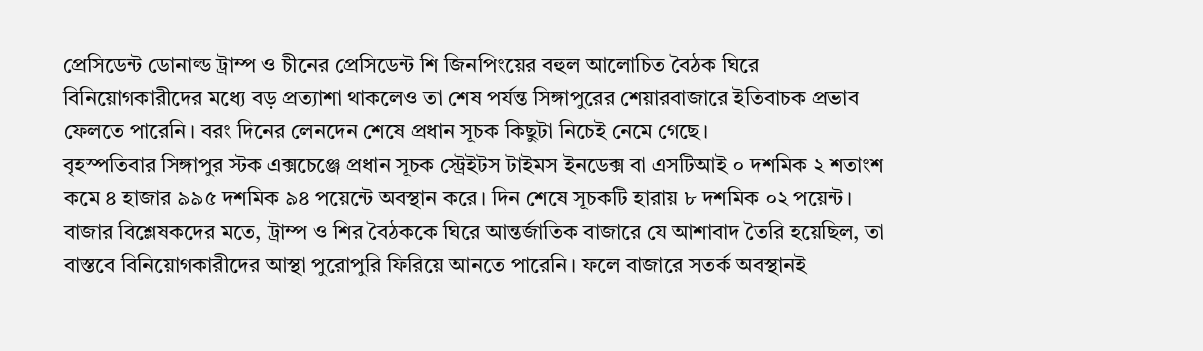প্রেসিডেন্ট ডোনাল্ড ট্রাম্প ও চীনের প্রেসিডেন্ট শি জিনপিংয়ের বহুল আলোচিত বৈঠক ঘিরে বিনিয়োগকারীদের মধ্যে বড় প্রত্যাশা থাকলেও তা শেষ পর্যন্ত সিঙ্গাপুরের শেয়ারবাজারে ইতিবাচক প্রভাব ফেলতে পারেনি। বরং দিনের লেনদেন শেষে প্রধান সূচক কিছুটা নিচেই নেমে গেছে।
বৃহস্পতিবার সিঙ্গাপুর স্টক এক্সচেঞ্জে প্রধান সূচক স্ট্রেইটস টাইমস ইনডেক্স বা এসটিআই ০ দশমিক ২ শতাংশ কমে ৪ হাজার ৯৯৫ দশমিক ৯৪ পয়েন্টে অবস্থান করে। দিন শেষে সূচকটি হারায় ৮ দশমিক ০২ পয়েন্ট।
বাজার বিশ্লেষকদের মতে, ট্রাম্প ও শির বৈঠককে ঘিরে আন্তর্জাতিক বাজারে যে আশাবাদ তৈরি হয়েছিল, তা বাস্তবে বিনিয়োগকারীদের আস্থা পুরোপুরি ফিরিয়ে আনতে পারেনি। ফলে বাজারে সতর্ক অবস্থানই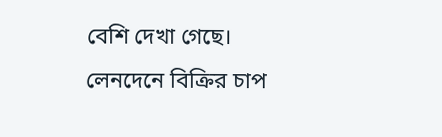বেশি দেখা গেছে।
লেনদেনে বিক্রির চাপ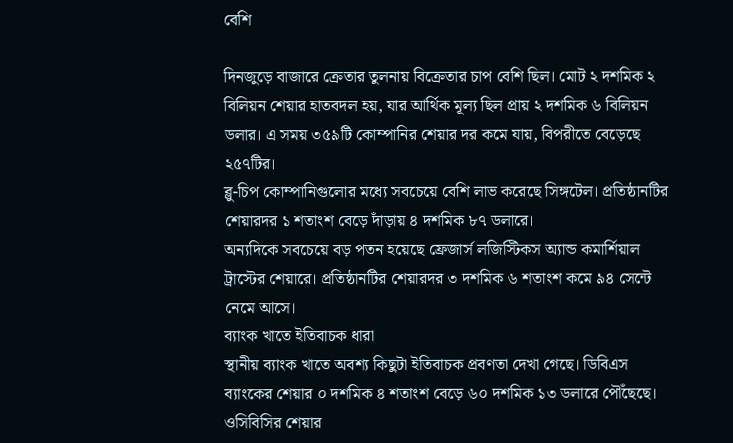বেশি

দিনজুড়ে বাজারে ক্রেতার তুলনায় বিক্রেতার চাপ বেশি ছিল। মোট ২ দশমিক ২ বিলিয়ন শেয়ার হাতবদল হয়, যার আর্থিক মূল্য ছিল প্রায় ২ দশমিক ৬ বিলিয়ন ডলার। এ সময় ৩৫৯টি কোম্পানির শেয়ার দর কমে যায়, বিপরীতে বেড়েছে ২৫৭টির।
ব্লু-চিপ কোম্পানিগুলোর মধ্যে সবচেয়ে বেশি লাভ করেছে সিঙ্গটেল। প্রতিষ্ঠানটির শেয়ারদর ১ শতাংশ বেড়ে দাঁড়ায় ৪ দশমিক ৮৭ ডলারে।
অন্যদিকে সবচেয়ে বড় পতন হয়েছে ফ্রেজার্স লজিস্টিকস অ্যান্ড কমার্শিয়াল ট্রাস্টের শেয়ারে। প্রতিষ্ঠানটির শেয়ারদর ৩ দশমিক ৬ শতাংশ কমে ৯৪ সেন্টে নেমে আসে।
ব্যাংক খাতে ইতিবাচক ধারা
স্থানীয় ব্যাংক খাতে অবশ্য কিছুটা ইতিবাচক প্রবণতা দেখা গেছে। ডিবিএস ব্যাংকের শেয়ার ০ দশমিক ৪ শতাংশ বেড়ে ৬০ দশমিক ১৩ ডলারে পৌঁছেছে। ওসিবিসির শেয়ার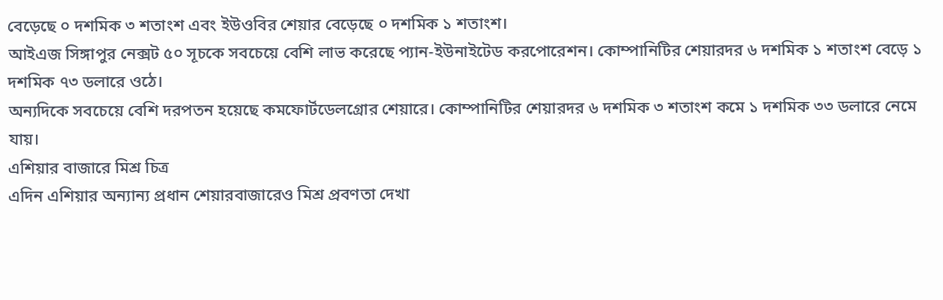বেড়েছে ০ দশমিক ৩ শতাংশ এবং ইউওবির শেয়ার বেড়েছে ০ দশমিক ১ শতাংশ।
আইএজ সিঙ্গাপুর নেক্সট ৫০ সূচকে সবচেয়ে বেশি লাভ করেছে প্যান-ইউনাইটেড করপোরেশন। কোম্পানিটির শেয়ারদর ৬ দশমিক ১ শতাংশ বেড়ে ১ দশমিক ৭৩ ডলারে ওঠে।
অন্যদিকে সবচেয়ে বেশি দরপতন হয়েছে কমফোর্টডেলগ্রোর শেয়ারে। কোম্পানিটির শেয়ারদর ৬ দশমিক ৩ শতাংশ কমে ১ দশমিক ৩৩ ডলারে নেমে যায়।
এশিয়ার বাজারে মিশ্র চিত্র
এদিন এশিয়ার অন্যান্য প্রধান শেয়ারবাজারেও মিশ্র প্রবণতা দেখা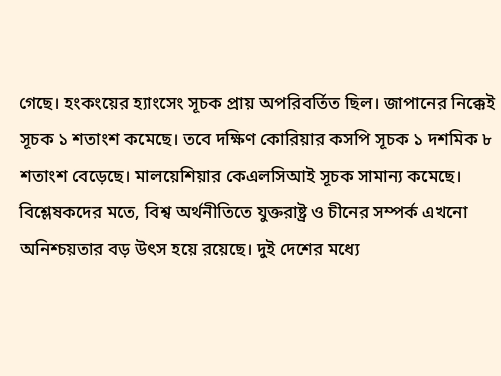গেছে। হংকংয়ের হ্যাংসেং সূচক প্রায় অপরিবর্তিত ছিল। জাপানের নিক্কেই সূচক ১ শতাংশ কমেছে। তবে দক্ষিণ কোরিয়ার কসপি সূচক ১ দশমিক ৮ শতাংশ বেড়েছে। মালয়েশিয়ার কেএলসিআই সূচক সামান্য কমেছে।
বিশ্লেষকদের মতে, বিশ্ব অর্থনীতিতে যুক্তরাষ্ট্র ও চীনের সম্পর্ক এখনো অনিশ্চয়তার বড় উৎস হয়ে রয়েছে। দুই দেশের মধ্যে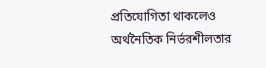প্রতিযোগিতা থাকলেও অর্থনৈতিক নির্ভরশীলতার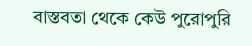বাস্তবতা থেকে কেউ পুরোপুরি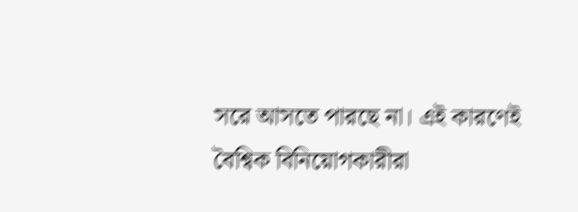সরে আসতে পারছে না। এই কারণেই বৈশ্বিক বিনিয়োগকারীরা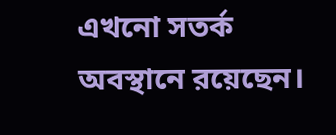এখনো সতর্ক অবস্থানে রয়েছেন।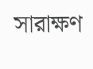সারাক্ষণ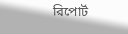রিপোর্ট